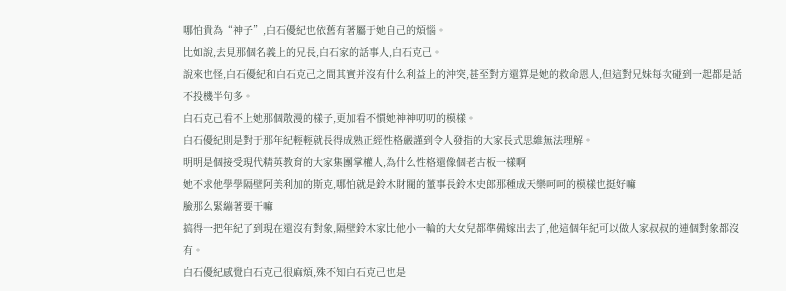哪怕貴為“神子”,白石優紀也依舊有著屬于她自己的煩惱。
比如說,去見那個名義上的兄長,白石家的話事人,白石克己。
說來也怪,白石優紀和白石克己之間其實并沒有什么利益上的沖突,甚至對方還算是她的救命恩人,但這對兄妹每次碰到一起都是話不投機半句多。
白石克己看不上她那個散漫的樣子,更加看不慣她神神叨叨的模樣。
白石優紀則是對于那年紀輕輕就長得成熟正經性格嚴謹到令人發指的大家長式思維無法理解。
明明是個接受現代精英教育的大家集團掌權人,為什么性格還像個老古板一樣啊
她不求他學學隔壁阿美利加的斯克,哪怕就是鈴木財閥的董事長鈴木史郎那種成天樂呵呵的模樣也挺好嘛
臉那么緊繃著要干嘛
搞得一把年紀了到現在還沒有對象,隔壁鈴木家比他小一輪的大女兒都準備嫁出去了,他這個年紀可以做人家叔叔的連個對象都沒有。
白石優紀感覺白石克己很麻煩,殊不知白石克己也是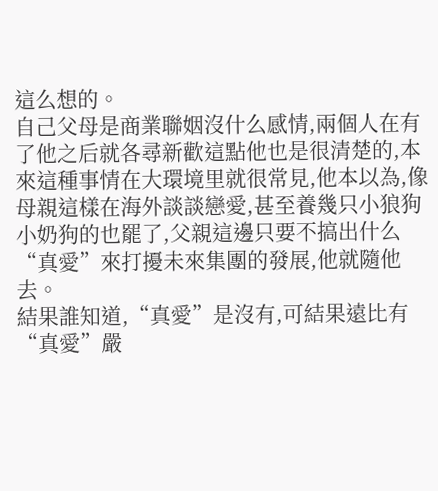這么想的。
自己父母是商業聯姻沒什么感情,兩個人在有了他之后就各尋新歡這點他也是很清楚的,本來這種事情在大環境里就很常見,他本以為,像母親這樣在海外談談戀愛,甚至養幾只小狼狗小奶狗的也罷了,父親這邊只要不搞出什么“真愛”來打擾未來集團的發展,他就隨他去。
結果誰知道,“真愛”是沒有,可結果遠比有“真愛”嚴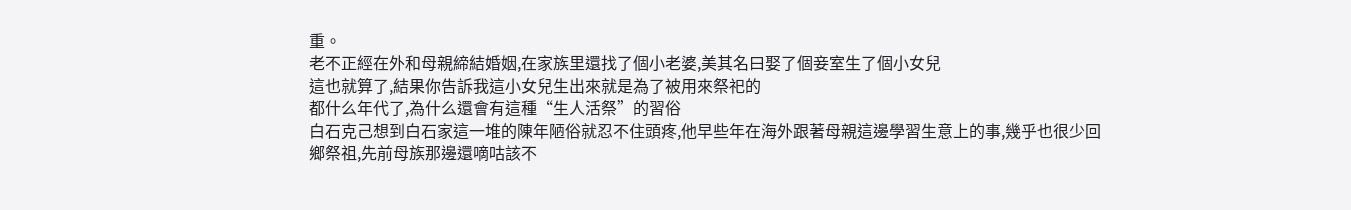重。
老不正經在外和母親締結婚姻,在家族里還找了個小老婆,美其名曰娶了個妾室生了個小女兒
這也就算了,結果你告訴我這小女兒生出來就是為了被用來祭祀的
都什么年代了,為什么還會有這種“生人活祭”的習俗
白石克己想到白石家這一堆的陳年陋俗就忍不住頭疼,他早些年在海外跟著母親這邊學習生意上的事,幾乎也很少回鄉祭祖,先前母族那邊還嘀咕該不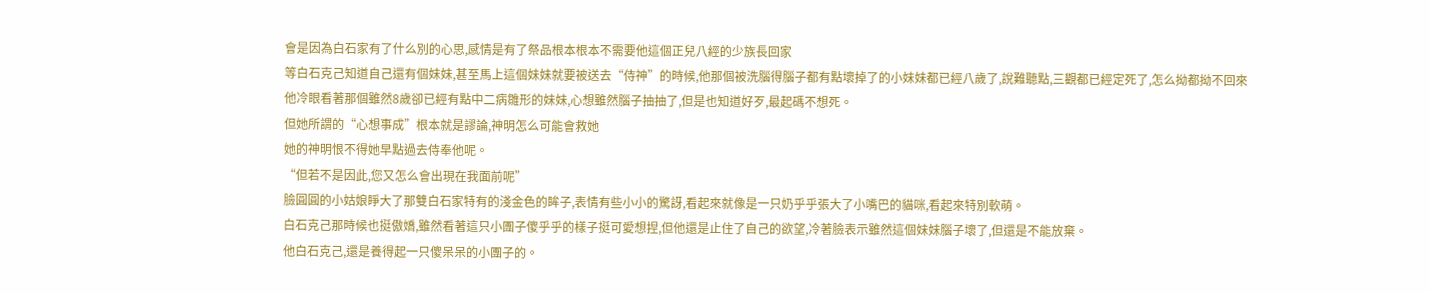會是因為白石家有了什么別的心思,感情是有了祭品根本根本不需要他這個正兒八經的少族長回家
等白石克己知道自己還有個妹妹,甚至馬上這個妹妹就要被送去“侍神”的時候,他那個被洗腦得腦子都有點壞掉了的小妹妹都已經八歲了,說難聽點,三觀都已經定死了,怎么拗都拗不回來
他冷眼看著那個雖然8歲卻已經有點中二病雛形的妹妹,心想雖然腦子抽抽了,但是也知道好歹,最起碼不想死。
但她所謂的“心想事成”根本就是謬論,神明怎么可能會救她
她的神明恨不得她早點過去侍奉他呢。
“但若不是因此,您又怎么會出現在我面前呢”
臉圓圓的小姑娘睜大了那雙白石家特有的淺金色的眸子,表情有些小小的驚訝,看起來就像是一只奶乎乎張大了小嘴巴的貓咪,看起來特別軟萌。
白石克己那時候也挺傲嬌,雖然看著這只小團子傻乎乎的樣子挺可愛想捏,但他還是止住了自己的欲望,冷著臉表示雖然這個妹妹腦子壞了,但還是不能放棄。
他白石克己,還是養得起一只傻呆呆的小團子的。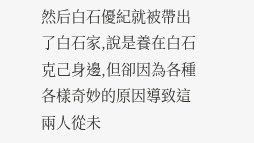然后白石優紀就被帶出了白石家,說是養在白石克己身邊,但卻因為各種各樣奇妙的原因導致這兩人從未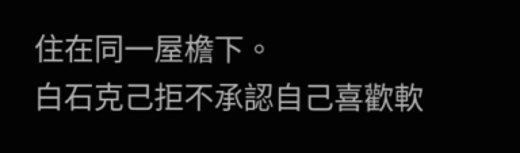住在同一屋檐下。
白石克己拒不承認自己喜歡軟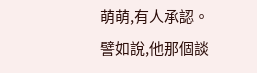萌萌,有人承認。
譬如說,他那個談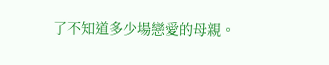了不知道多少場戀愛的母親。